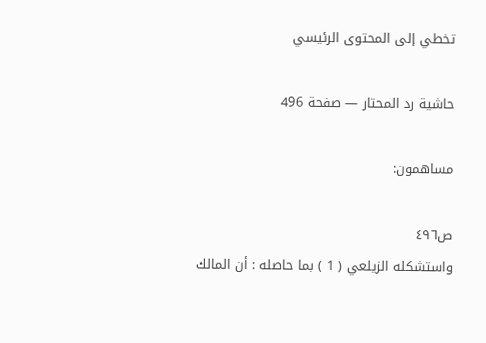تخطي إلى المحتوى الرئيسي

حاشية رد المحتار — صفحة 496

مساهمون:

ص٤٩٦
واستشكله الزيلعي ( 1 ) بما حاصله : أن المالك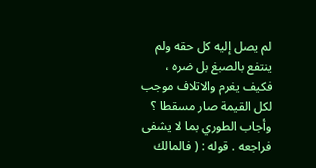لم يصل إليه كل حقه ولم ينتفع بالصبغ بل ضره ، فكيف يغرم والاتلاف موجب لكل القيمة صار مسقطا ؟ وأجاب الطوري بما لا يشفى فراجعه . قوله : ( فالمالك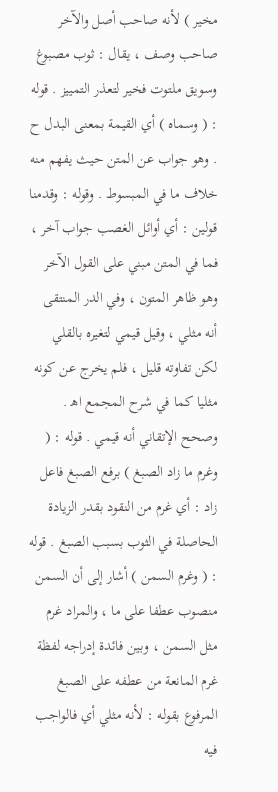مخير ) لأنه صاحب أصل والآخر صاحب وصف ، يقال : ثوب مصبوغ وسويق ملتوت فخير لتعذر التمييز . قوله : ( وسماه ) أي القيمة بمعنى البدل ح . وهو جواب عن المتن حيث يفهم منه خلاف ما في المبسوط . وقوله : وقدمنا قولين : أي أوائل الغصب جواب آخر ، فما في المتن مبني على القول الآخر وهو ظاهر المتون ، وفي الدر المنتقى أنه مثلي ، وقيل قيمي لتغيره بالقلي لكن تفاوته قليل ، فلم يخرج عن كونه مثليا كما في شرح المجمع اه‍ . وصحح الإتقاني أنه قيمي . قوله : ( وغرم ما زاد الصبغ ) برفع الصبغ فاعل زاد : أي غرم من النقود بقدر الزيادة الحاصلة في الثوب بسبب الصبغ . قوله : ( وغرم السمن ) أشار إلى أن السمن منصوب عطفا على ما ، والمراد غرم مثل السمن ، وبين فائدة إدراجه لفظة غرم المانعة من عطفه على الصبغ المرفوع بقوله : لأنه مثلي أي فالواجب فيه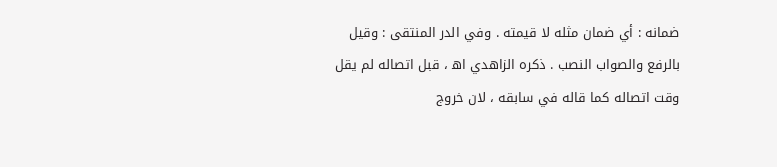ضمانه : أي ضمان مثله لا قيمته . وفي الدر المنتقى : وقيل بالرفع والصواب النصب . ذكره الزاهدي اه‍ ، قبل اتصاله لم يقل وقت اتصاله كما قاله في سابقه ، لان خروج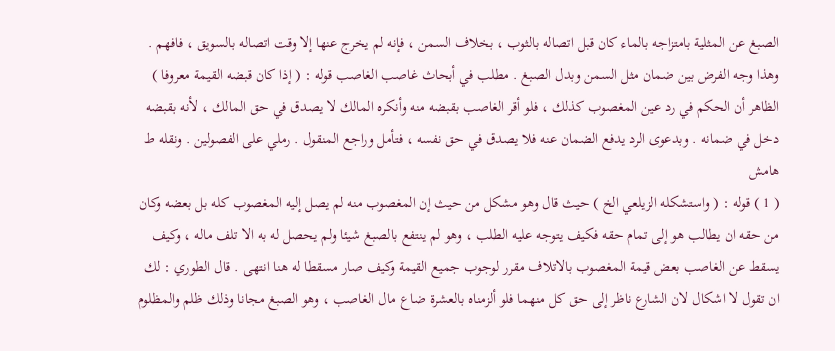الصبغ عن المثلية بامتزاجه بالماء كان قبل اتصاله بالثوب ، بخلاف السمن ، فإنه لم يخرج عنها إلا وقت اتصاله بالسويق ، فافهم . وهذا وجه الفرض بين ضمان مثل السمن وبدل الصبغ . مطلب في أبحاث غاصب الغاصب قوله : ( إذا كان قبضه القيمة معروفا ) الظاهر أن الحكم في رد عين المغصوب كذلك ، فلو أقر الغاصب بقبضه منه وأنكره المالك لا يصدق في حق المالك ، لأنه بقبضه دخل في ضمانه . وبدعوى الرد يدفع الضمان عنه فلا يصدق في حق نفسه ، فتأمل وراجع المنقول . رملي على الفصولين . ونقله ط
هامش
( 1 ) قوله : ( واستشكله الزيلعي الخ ) حيث قال وهو مشكل من حيث إن المغصوب منه لم يصل إليه المغصوب كله بل بعضه وكان من حقه ان يطالب هو إلى تمام حقه فكيف يتوجه عليه الطلب ، وهو لم ينتفع بالصبغ شيئا ولم يحصل له به الا تلف ماله ، وكيف يسقط عن الغاصب بعض قيمة المغصوب بالاتلاف مقرر لوجوب جميع القيمة وكيف صار مسقطا له هنا انتهى . قال الطوري : لك ان تقول لا اشكال لان الشارع ناظر إلى حق كل منهما فلو ألزمناه بالعشرة ضاع مال الغاصب ، وهو الصبغ مجانا وذلك ظلم والمظلوم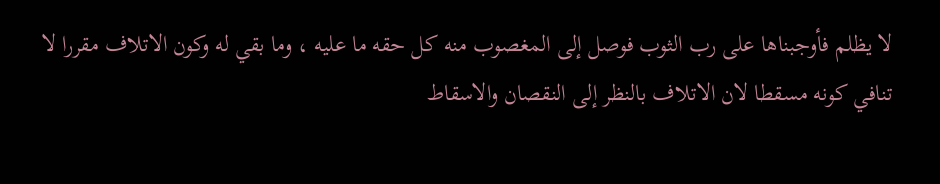لا يظلم فأوجبناها على رب الثوب فوصل إلى المغصوب منه كل حقه ما عليه ، وما بقي له وكون الاتلاف مقررا لا تنافي كونه مسقطا لان الاتلاف بالنظر إلى النقصان والاسقاط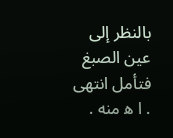بالنظر إلى عين الصبغ فتأمل انتهى . ا ه‍ منه .